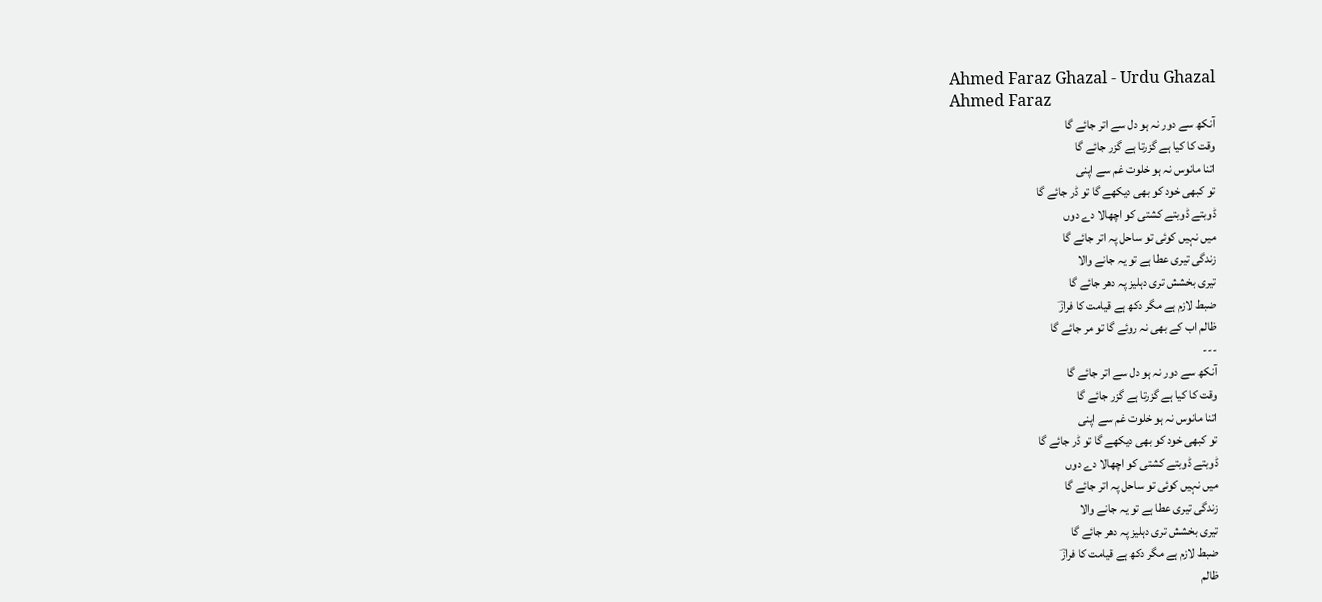Ahmed Faraz Ghazal - Urdu Ghazal
Ahmed Faraz
آنکھ سے دور نہ ہو دل سے اتر جائے گا
وقت کا کیا ہے گزرتا ہے گزر جائے گا
اتنا مانوس نہ ہو خلوت غم سے اپنی
تو کبھی خود کو بھی دیکھے گا تو ڈر جائے گا
ڈوبتے ڈوبتے کشتی کو اچھالا دے دوں
میں نہیں کوئی تو ساحل پہ اتر جائے گا
زندگی تیری عطا ہے تو یہ جانے والا
تیری بخشش تری دہلیز پہ دھر جائے گا
ضبط لازم ہے مگر دکھ ہے قیامت کا فرازؔ
ظالم اب کے بھی نہ روئے گا تو مر جائے گا
---
آنکھ سے دور نہ ہو دل سے اتر جائے گا
وقت کا کیا ہے گزرتا ہے گزر جائے گا
اتنا مانوس نہ ہو خلوت غم سے اپنی
تو کبھی خود کو بھی دیکھے گا تو ڈر جائے گا
ڈوبتے ڈوبتے کشتی کو اچھالا دے دوں
میں نہیں کوئی تو ساحل پہ اتر جائے گا
زندگی تیری عطا ہے تو یہ جانے والا
تیری بخشش تری دہلیز پہ دھر جائے گا
ضبط لازم ہے مگر دکھ ہے قیامت کا فرازؔ
ظالم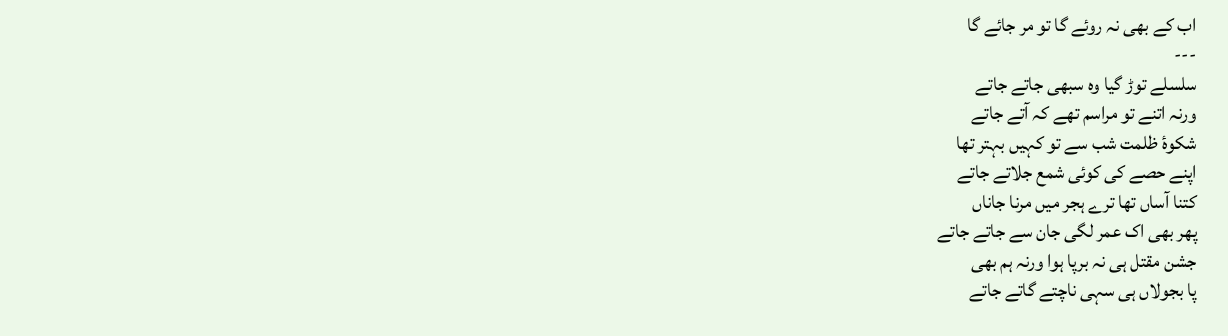اب کے بھی نہ روئے گا تو مر جائے گا
---
سلسلے توڑ گیا وہ سبھی جاتے جاتے
ورنہ اتنے تو مراسم تھے کہ آتے جاتے
شکوۂ ظلمت شب سے تو کہیں بہتر تھا
اپنے حصے کی کوئی شمع جلاتے جاتے
کتنا آساں تھا ترے ہجر میں مرنا جاناں
پھر بھی اک عمر لگی جان سے جاتے جاتے
جشن مقتل ہی نہ برپا ہوا ورنہ ہم بھی
پا بجولاں ہی سہی ناچتے گاتے جاتے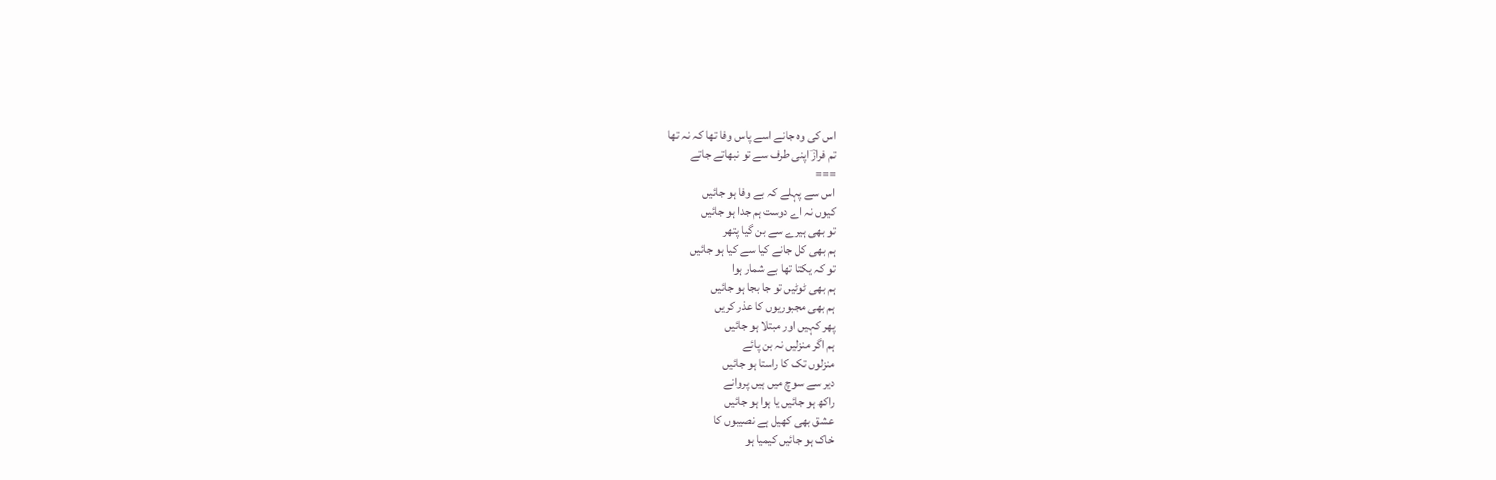اس کی وہ جانے اسے پاس وفا تھا کہ نہ تھا
تم فرازؔ اپنی طرف سے تو نبھاتے جاتے
===
اس سے پہلے کہ بے وفا ہو جائیں
کیوں نہ اے دوست ہم جدا ہو جائیں
تو بھی ہیرے سے بن گیا پتھر
ہم بھی کل جانے کیا سے کیا ہو جائیں
تو کہ یکتا تھا بے شمار ہوا
ہم بھی ٹوٹیں تو جا بجا ہو جائیں
ہم بھی مجبوریوں کا عذر کریں
پھر کہیں اور مبتلا ہو جائیں
ہم اگر منزلیں نہ بن پائے
منزلوں تک کا راستا ہو جائیں
دیر سے سوچ میں ہیں پروانے
راکھ ہو جائیں یا ہوا ہو جائیں
عشق بھی کھیل ہے نصیبوں کا
خاک ہو جائیں کیمیا ہو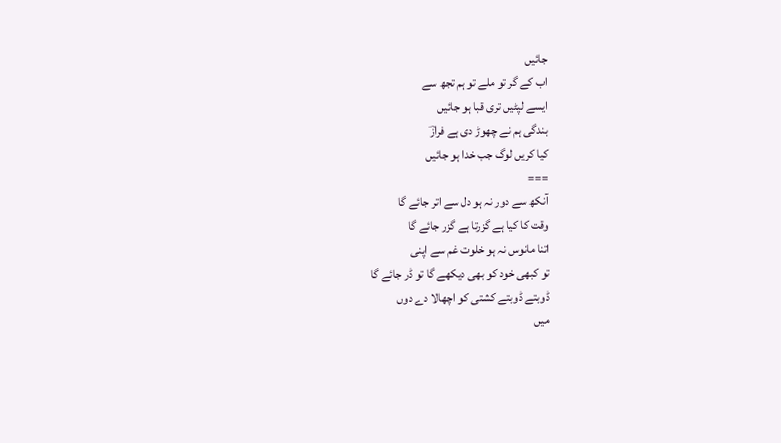جائیں
اب کے گر تو ملے تو ہم تجھ سے
ایسے لپٹیں تری قبا ہو جائیں
بندگی ہم نے چھوڑ دی ہے فرازؔ
کیا کریں لوگ جب خدا ہو جائیں
===
آنکھ سے دور نہ ہو دل سے اتر جائے گا
وقت کا کیا ہے گزرتا ہے گزر جائے گا
اتنا مانوس نہ ہو خلوت غم سے اپنی
تو کبھی خود کو بھی دیکھے گا تو ڈر جائے گا
ڈوبتے ڈوبتے کشتی کو اچھالا دے دوں
میں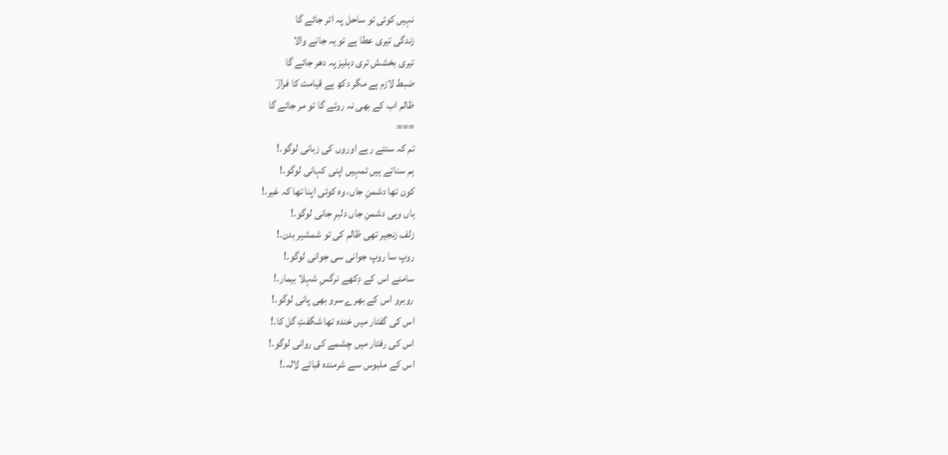نہیں کوئی تو ساحل پہ اتر جائے گا
زندگی تیری عطا ہے تو یہ جانے والا
تیری بخشش تری دہلیز پہ دھر جائے گا
ضبط لازم ہے مگر دکھ ہے قیامت کا فرازؔ
ظالم اب کے بھی نہ روئے گا تو مر جائے گا
===
تم کہ سنتے رہے اوروں کی زبانی لوگو.!
ہم سناتے ہیں تمہیں اپنی کہانی لوگو.!
کون تھا دشمنِ جاں، وہ کوئی اپنا تھا کہ غیر.!
ہاں وہی دشمنِ جاں دلبرِ جانی لوگو.!
زلف زنجیر تھی ظالم کی تو شمشیر بدن.!
روپ سا روپ جوانی سی جوانی لوگو.!
سامنے اس کے دِکھے نرگسِ شہلا بیمار.!
روبرو اس کے بھرے سرو بھی پانی لوگو.!
اس کی گفتار میں خندہ تھا شگفتِ گل کا.!
اس کی رفتار میں چشمے کی روانی لوگو.!
اس کے ملبوس سے شرمندہ قبائے لالہ.!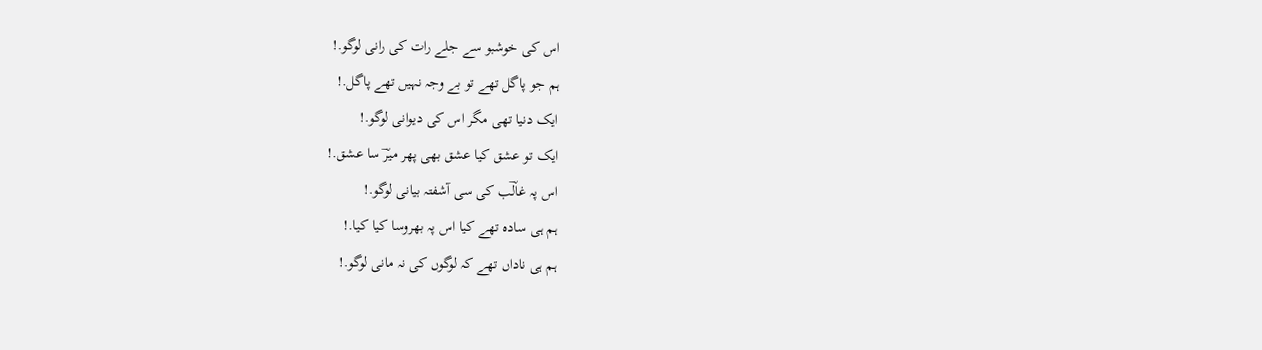اس کی خوشبو سے جلے رات کی رانی لوگو.!
ہم جو پاگل تھے تو بے وجہ نہیں تھے پاگل.!
ایک دنیا تھی مگر اس کی دیوانی لوگو.!
ایک تو عشق کیا عشق بھی پھر میرؔ سا عشق.!
اس پہ غالؔب کی سی آشفتہ بیانی لوگو.!
ہم ہی سادہ تھے کیا اس پہ بھروسا کیا کیا.!
ہم ہی ناداں تھے کہ لوگوں کی نہ مانی لوگو.!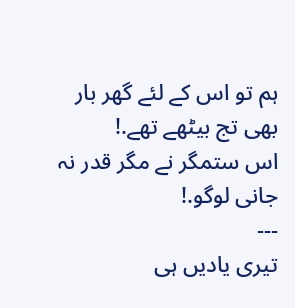ہم تو اس کے لئے گھر بار بھی تج بیٹھے تھے.!
اس ستمگر نے مگر قدر نہ جانی لوگو.!
---
تیری یادیں ہی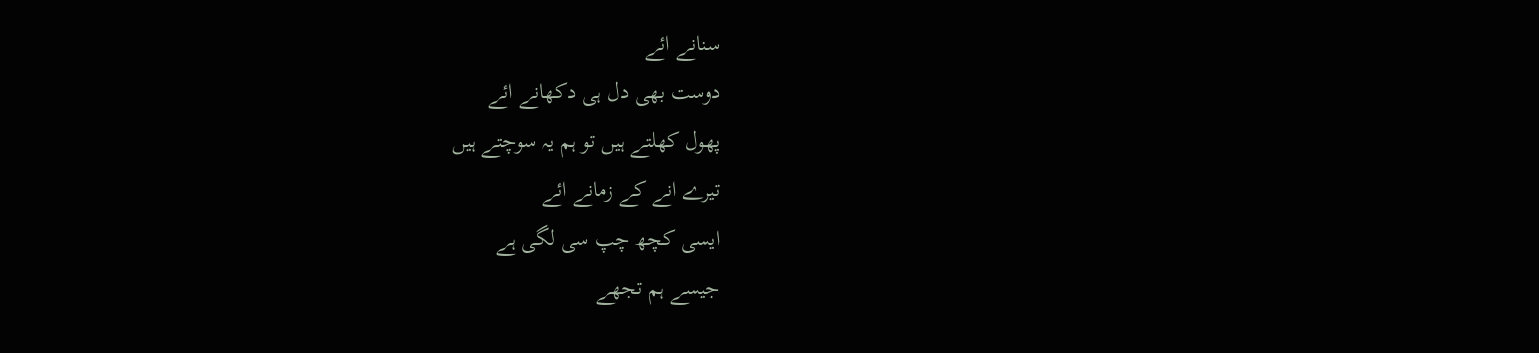سنانے ائے
دوست بھی دل ہی دکھانے ائے
پھول کھلتے ہیں تو ہم یہ سوچتے ہیں
تیرے انے کے زمانے ائے
ایسی کچھ چپ سی لگی ہے
جیسے ہم تجھے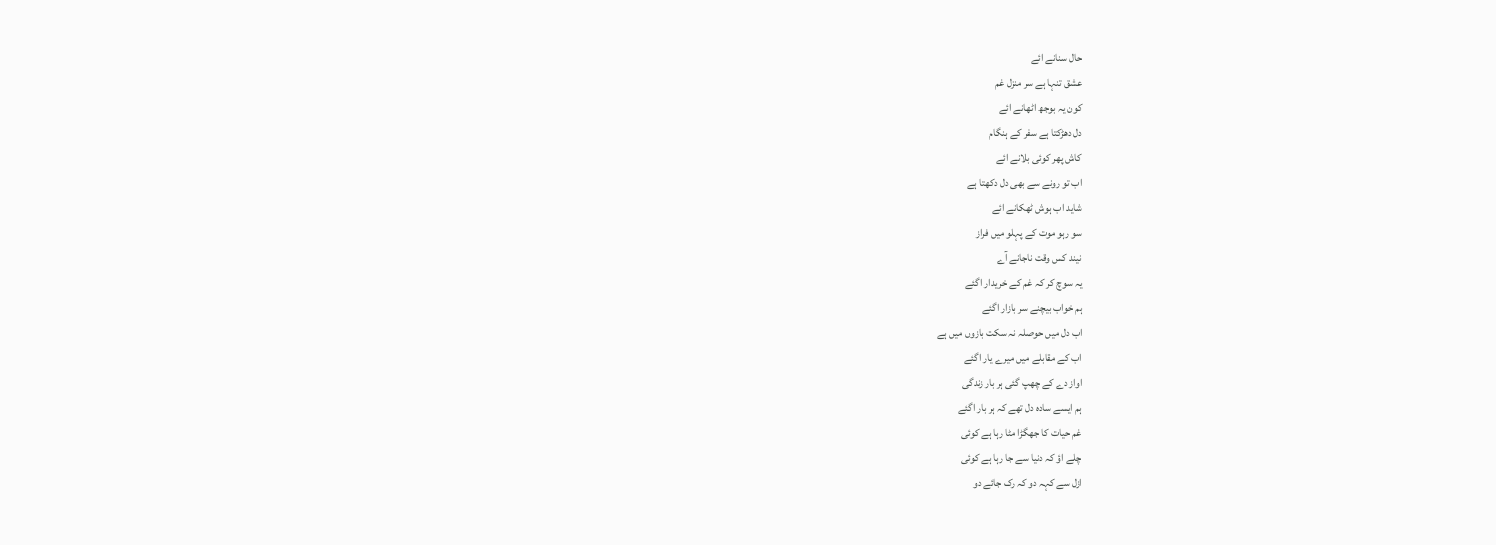حال سنانے ائے
عشق تنہا ہے سر منزل غم
کون یہ بوجھ اٹھانے ائے
دل دھڑکتا ہے سفر کے ہنگام
کاش پھر کوئی بلانے ائے
اب تو رونے سے بھی دل دکھتا ہے
شاید اب ہوش ٹھکانے ائے
سو رہو موت کے پہلو میں فراز
نیند کس وقت ناجانے آے
یہ سوچ کر کہ غم کے خریدار اگئے
ہم خواب بیچنے سر بازار اگئے
اب دل میں حوصلہ نہ سکت بازوں میں ہے
اب کے مقابلے میں میرے یار اگئے
اواز دے کے چھپ گئی ہر بار زندگی
ہم ایسے سادہ دل تھے کہ ہر بار اگئے
غم حیات کا جھگڑا مٹا رہا ہے کوئی
چلے اؤ کہ دنیا سے جا رہا ہے کوئی
ازل سے کہہ دو کہ رک جائے دو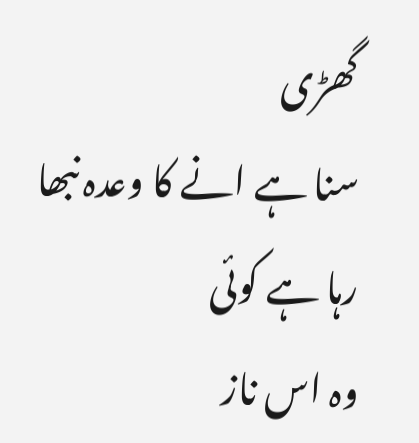گھڑی
سنا ہے انے کا وعدہ نبھا رہا ہے کوئی
وہ اس ناز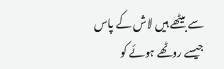سے بیٹھے ہیں لاش کے پاس
جیسے روٹھے ہوئے کو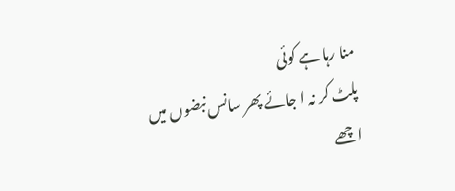منا رہا ہے کوئی
پلٹ کر نہ ا جائے پھر سانس نبضوں میں
اچھے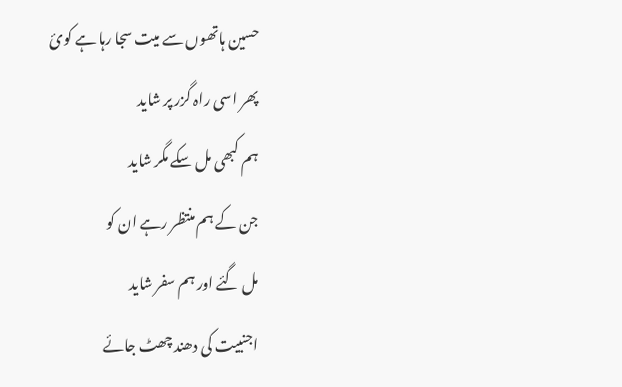حسین ہاتھوں سے میت سجا رہا ہے کوئ
پھر اسی راہ گزر پر شاید
ہم کبھی مل سکے مگر شاید
جن کے ہم منتظر رہے ان کو
مل گئے اور ہم سفر شاید
اجنبیت کی دھند چھٹ جائے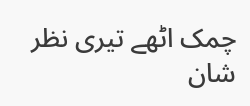چمک اٹھے تیری نظر شان